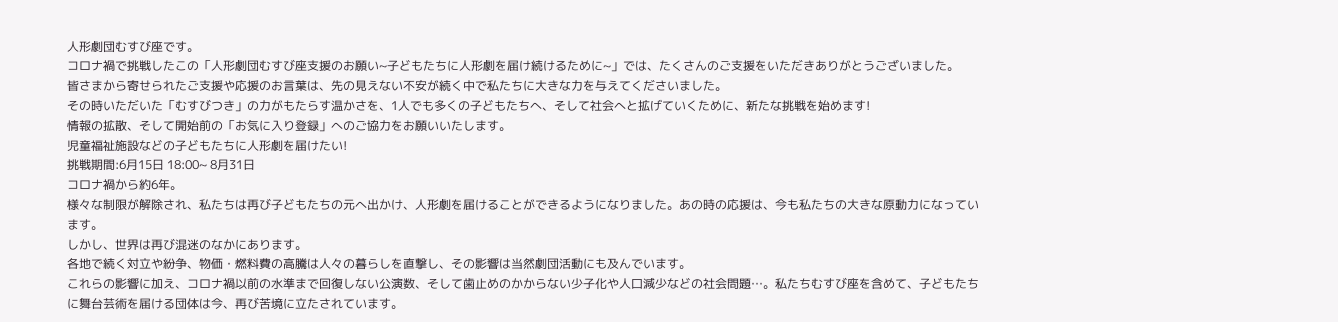人形劇団むすび座です。
コロナ禍で挑戦したこの「人形劇団むすび座支援のお願い~子どもたちに人形劇を届け続けるために~」では、たくさんのご支援をいただきありがとうございました。
皆さまから寄せられたご支援や応援のお言葉は、先の見えない不安が続く中で私たちに大きな力を与えてくださいました。
その時いただいた「むすびつき」の力がもたらす温かさを、1人でも多くの子どもたちへ、そして社会へと拡げていくために、新たな挑戦を始めます!
情報の拡散、そして開始前の「お気に入り登録」へのご協力をお願いいたします。
児童福祉施設などの子どもたちに人形劇を届けたい!
挑戦期間:6月15日 18:00~ 8月31日
コロナ禍から約6年。
様々な制限が解除され、私たちは再び子どもたちの元へ出かけ、人形劇を届けることができるようになりました。あの時の応援は、今も私たちの大きな原動力になっています。
しかし、世界は再び混迷のなかにあります。
各地で続く対立や紛争、物価・燃料費の高騰は人々の暮らしを直撃し、その影響は当然劇団活動にも及んでいます。
これらの影響に加え、コロナ禍以前の水準まで回復しない公演数、そして歯止めのかからない少子化や人口減少などの社会問題…。私たちむすび座を含めて、子どもたちに舞台芸術を届ける団体は今、再び苦境に立たされています。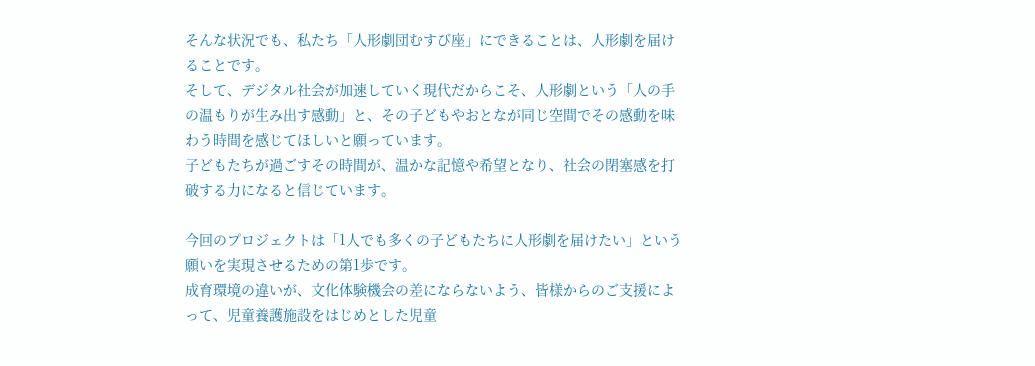そんな状況でも、私たち「人形劇団むすび座」にできることは、人形劇を届けることです。
そして、デジタル社会が加速していく現代だからこそ、人形劇という「人の手の温もりが生み出す感動」と、その子どもやおとなが同じ空間でその感動を味わう時間を感じてほしいと願っています。
子どもたちが過ごすその時間が、温かな記憶や希望となり、社会の閉塞感を打破する力になると信じています。

今回のプロジェクトは「1人でも多くの子どもたちに人形劇を届けたい」という願いを実現させるための第1歩です。
成育環境の違いが、文化体験機会の差にならないよう、皆様からのご支援によって、児童養護施設をはじめとした児童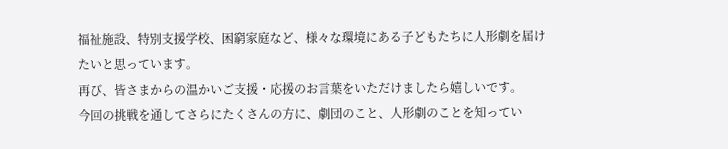福祉施設、特別支援学校、困窮家庭など、様々な環境にある子どもたちに人形劇を届けたいと思っています。
再び、皆さまからの温かいご支援・応援のお言葉をいただけましたら嬉しいです。
今回の挑戦を通してさらにたくさんの方に、劇団のこと、人形劇のことを知ってい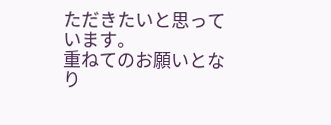ただきたいと思っています。
重ねてのお願いとなり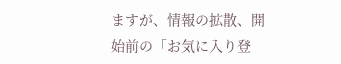ますが、情報の拡散、開始前の「お気に入り登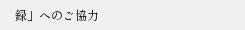録」へのご協力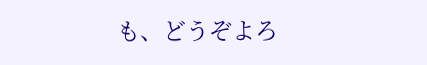も、どうぞよろ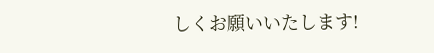しくお願いいたします!